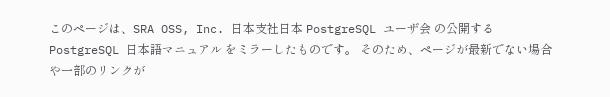このページは、SRA OSS, Inc. 日本支社日本 PostgreSQL ユーザ会 の公開する PostgreSQL 日本語マニュアル をミラーしたものです。 そのため、ページが最新でない場合や一部のリンクが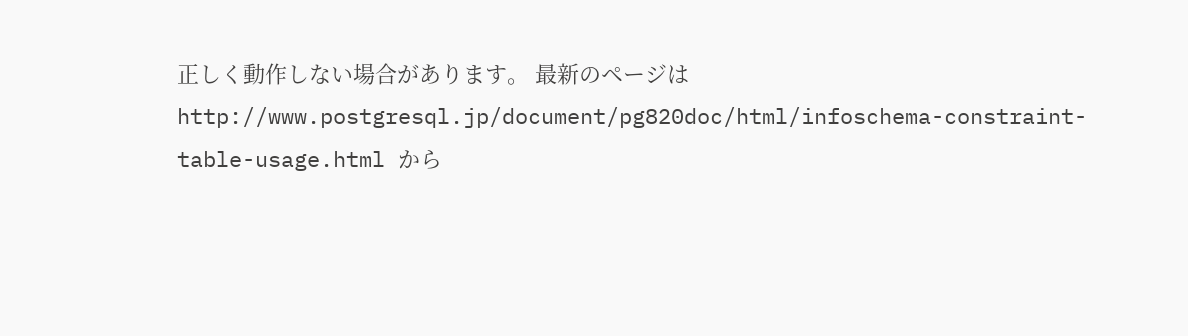正しく動作しない場合があります。 最新のページは http://www.postgresql.jp/document/pg820doc/html/infoschema-constraint-table-usage.html から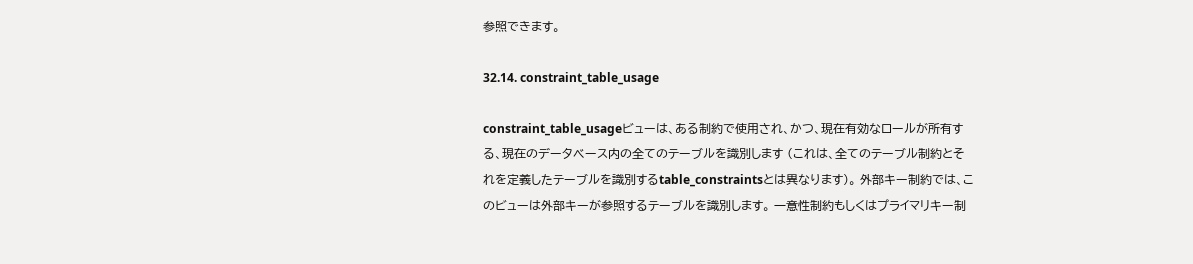参照できます。

32.14. constraint_table_usage

constraint_table_usageビューは、ある制約で使用され、かつ、現在有効なロールが所有する、現在のデータベース内の全てのテーブルを識別します (これは、全てのテーブル制約とそれを定義したテーブルを識別するtable_constraintsとは異なります)。 外部キー制約では、このビューは外部キーが参照するテーブルを識別します。 一意性制約もしくはプライマリキー制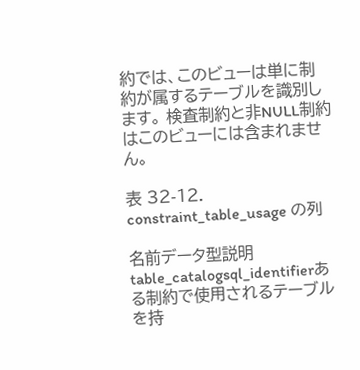約では、このビューは単に制約が属するテーブルを識別します。 検査制約と非NULL制約はこのビューには含まれません。

表 32-12. constraint_table_usage の列

名前データ型説明
table_catalogsql_identifierある制約で使用されるテーブルを持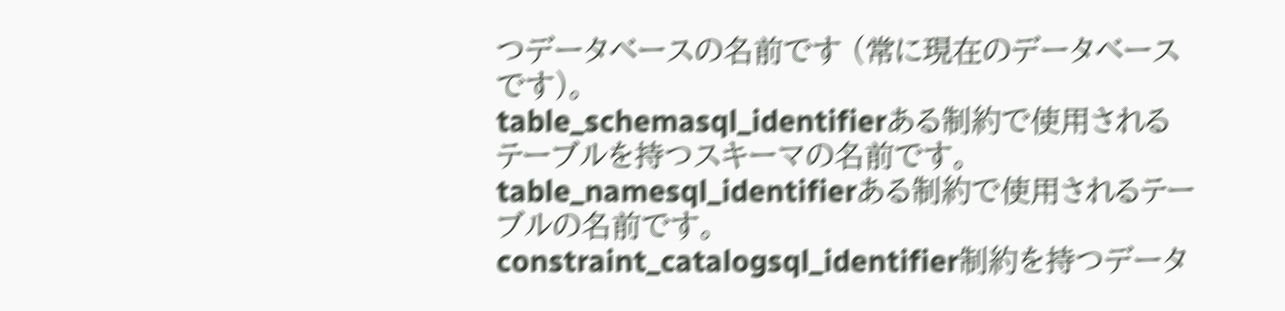つデータベースの名前です (常に現在のデータベースです)。
table_schemasql_identifierある制約で使用されるテーブルを持つスキーマの名前です。
table_namesql_identifierある制約で使用されるテーブルの名前です。
constraint_catalogsql_identifier制約を持つデータ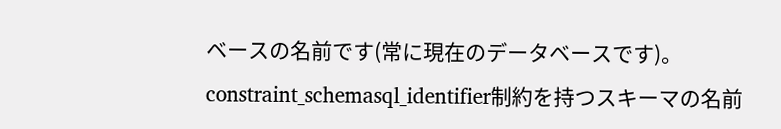ベースの名前です(常に現在のデータベースです)。
constraint_schemasql_identifier制約を持つスキーマの名前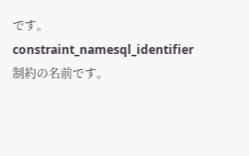です。
constraint_namesql_identifier制約の名前です。